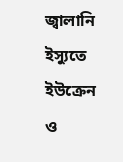জ্বালানি ইস্যুতে ইউক্রেন ও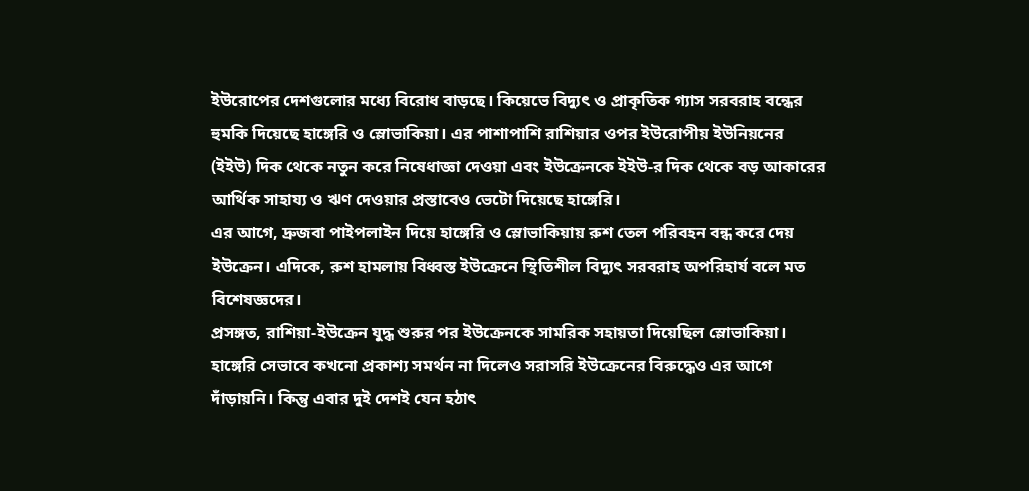ইউরোপের দেশগুলোর মধ্যে বিরোধ বাড়ছে। কিয়েভে বিদ্যুৎ ও প্রাকৃতিক গ্যাস সরবরাহ বন্ধের হুমকি দিয়েছে হাঙ্গেরি ও স্লোভাকিয়া। এর পাশাপাশি রাশিয়ার ওপর ইউরোপীয় ইউনিয়নের (ইইউ) দিক থেকে নতুন করে নিষেধাজ্ঞা দেওয়া এবং ইউক্রেনকে ইইউ-র দিক থেকে বড় আকারের আর্থিক সাহায্য ও ঋণ দেওয়ার প্রস্তাবেও ভেটো দিয়েছে হাঙ্গেরি।
এর আগে, দ্রুজবা পাইপলাইন দিয়ে হাঙ্গেরি ও স্লোভাকিয়ায় রুশ তেল পরিবহন বন্ধ করে দেয় ইউক্রেন। এদিকে, রুশ হামলায় বিধ্বস্ত ইউক্রেনে স্থিতিশীল বিদ্যুৎ সরবরাহ অপরিহার্য বলে মত বিশেষজ্ঞদের।
প্রসঙ্গত, রাশিয়া-ইউক্রেন যুদ্ধ শুরুর পর ইউক্রেনকে সামরিক সহায়তা দিয়েছিল স্লোভাকিয়া। হাঙ্গেরি সেভাবে কখনো প্রকাশ্য সমর্থন না দিলেও সরাসরি ইউক্রেনের বিরুদ্ধেও এর আগে দাঁড়ায়নি। কিন্তু এবার দুই দেশই যেন হঠাৎ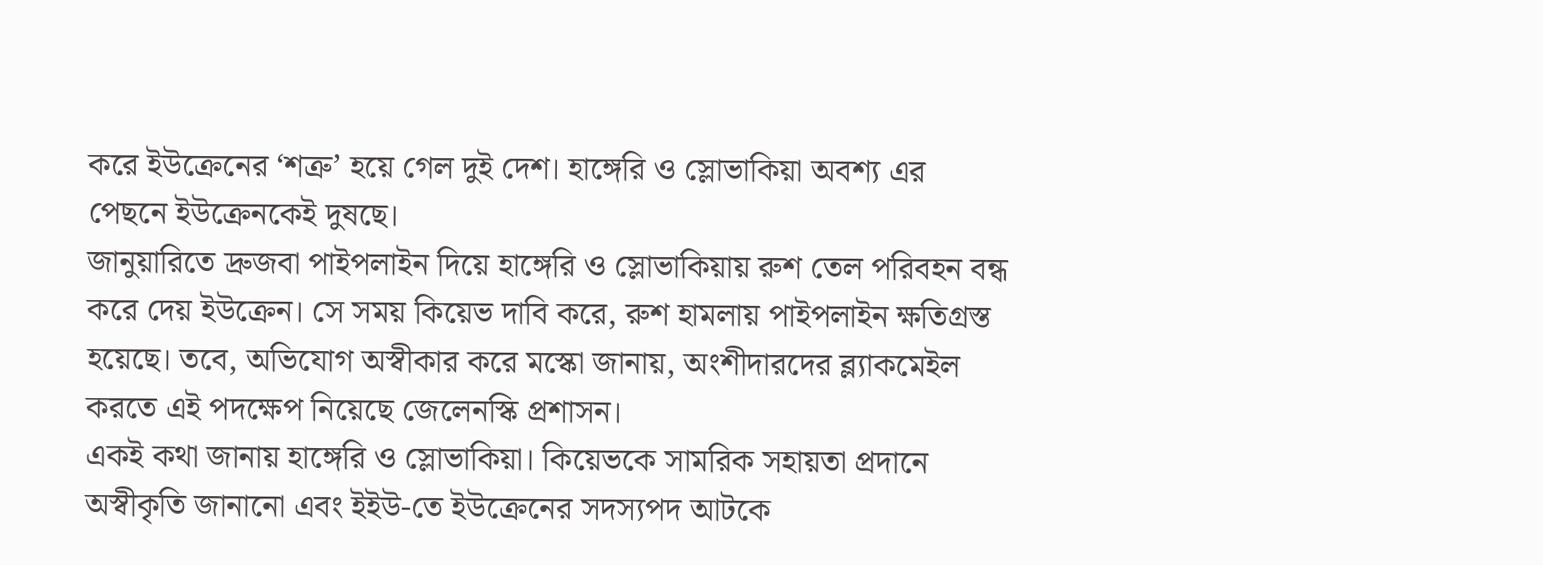করে ইউক্রেনের ‘শত্রু’ হয়ে গেল দুই দেশ। হাঙ্গেরি ও স্লোভাকিয়া অবশ্য এর পেছনে ইউক্রেনকেই দুষছে।
জানুয়ারিতে দ্রুজবা পাইপলাইন দিয়ে হাঙ্গেরি ও স্লোভাকিয়ায় রুশ তেল পরিবহন বন্ধ করে দেয় ইউক্রেন। সে সময় কিয়েভ দাবি করে, রুশ হামলায় পাইপলাইন ক্ষতিগ্রস্ত হয়েছে। তবে, অভিযোগ অস্বীকার করে মস্কো জানায়, অংশীদারদের ব্ল্যাকমেইল করতে এই পদক্ষেপ নিয়েছে জেলেনস্কি প্রশাসন।
একই কথা জানায় হাঙ্গেরি ও স্লোভাকিয়া। কিয়েভকে সামরিক সহায়তা প্রদানে অস্বীকৃতি জানানো এবং ইইউ-তে ইউক্রেনের সদস্যপদ আটকে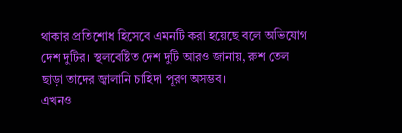থাকার প্রতিশোধ হিসেবে এমনটি করা হয়েছে বলে অভিযোগ দেশ দুটির। স্থলবেষ্টিত দেশ দুটি আরও জানায়, রুশ তেল ছাড়া তাদের জ্বালানি চাহিদা পূরণ অসম্ভব।
এখনও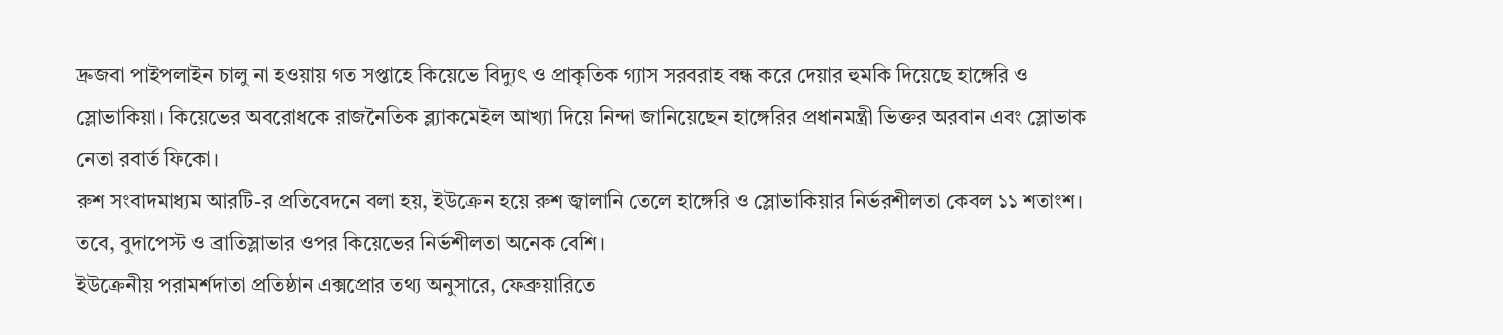দ্রুজবা পাইপলাইন চালু না হওয়ায় গত সপ্তাহে কিয়েভে বিদ্যুৎ ও প্রাকৃতিক গ্যাস সরবরাহ বন্ধ করে দেয়ার হুমকি দিয়েছে হাঙ্গেরি ও স্লোভাকিয়া। কিয়েভের অবরোধকে রাজনৈতিক ব্ল্যাকমেইল আখ্যা দিয়ে নিন্দা জানিয়েছেন হাঙ্গেরির প্রধানমন্ত্রী ভিক্তর অরবান এবং স্লোভাক নেতা রবার্ত ফিকো।
রুশ সংবাদমাধ্যম আরটি-র প্রতিবেদনে বলা হয়, ইউক্রেন হয়ে রুশ জ্বালানি তেলে হাঙ্গেরি ও স্লোভাকিয়ার নির্ভরশীলতা কেবল ১১ শতাংশ। তবে, বুদাপেস্ট ও ব্রাতিস্লাভার ওপর কিয়েভের নির্ভশীলতা অনেক বেশি।
ইউক্রেনীয় পরামর্শদাতা প্রতিষ্ঠান এক্সপ্রোর তথ্য অনুসারে, ফেব্রুয়ারিতে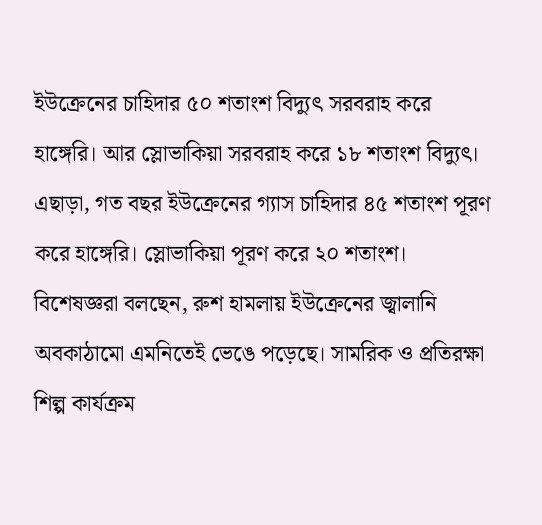ইউক্রেনের চাহিদার ৫০ শতাংশ বিদ্যুৎ সরবরাহ করে হাঙ্গেরি। আর স্লোভাকিয়া সরবরাহ করে ১৮ শতাংশ বিদ্যুৎ। এছাড়া, গত বছর ইউক্রেনের গ্যাস চাহিদার ৪৫ শতাংশ পূরণ করে হাঙ্গেরি। স্লোভাকিয়া পূরণ করে ২০ শতাংশ।
বিশেষজ্ঞরা বলছেন, রুশ হামলায় ইউক্রেনের জ্বালানি অবকাঠামো এমনিতেই ভেঙে পড়েছে। সামরিক ও প্রতিরক্ষা শিল্প কার্যক্রম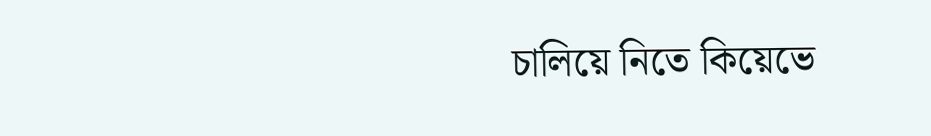চালিয়ে নিতে কিয়েভে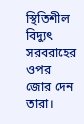স্থিতিশীল বিদ্যুৎ সরবরাহের ওপর জোর দেন তারা।